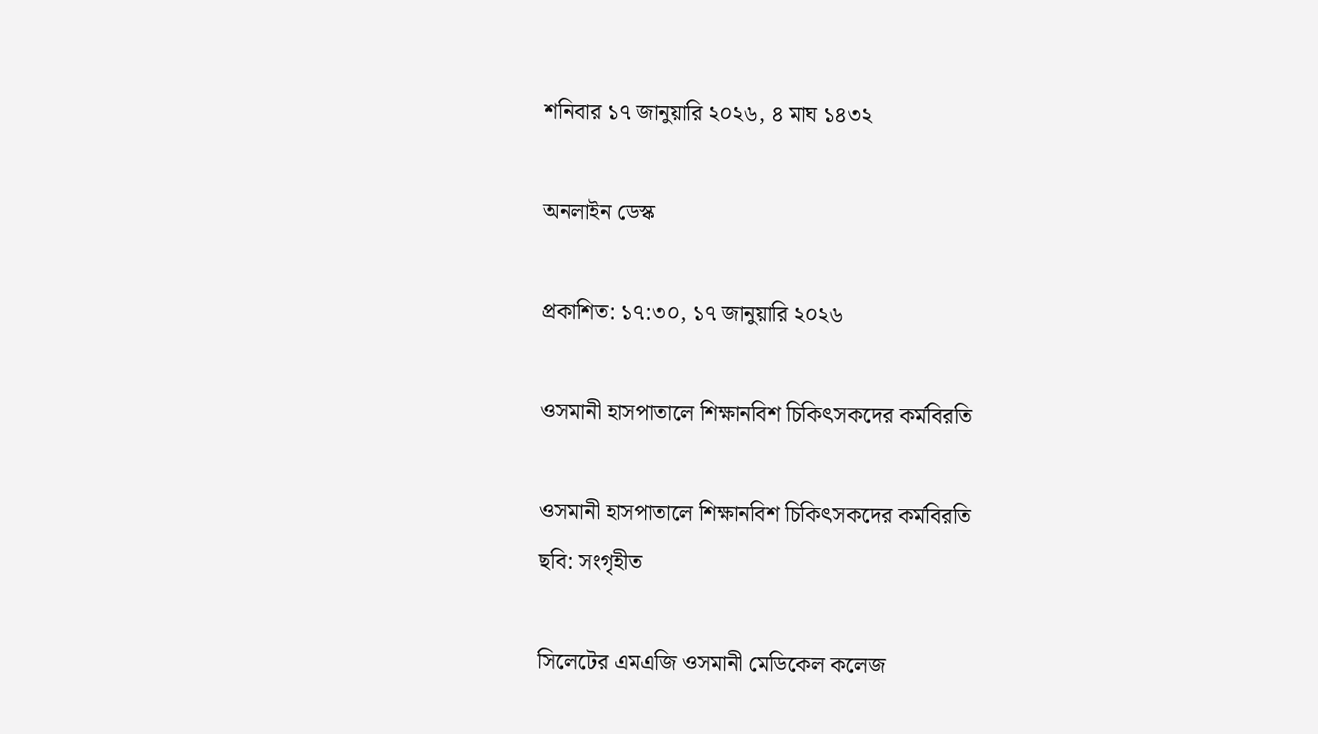শনিবার ১৭ জানুয়ারি ২০২৬, ৪ মাঘ ১৪৩২

অনলাইন ডেস্ক

প্রকাশিত: ১৭:৩০, ১৭ জানুয়ারি ২০২৬

ওসমানী হাসপাতালে শিক্ষানবিশ চিকিৎসকদের কর্মবিরতি

ওসমানী হাসপাতালে শিক্ষানবিশ চিকিৎসকদের কর্মবিরতি
ছবি: সংগৃহীত

সিলেটের এমএজি ওসমানী মেডিকেল কলেজ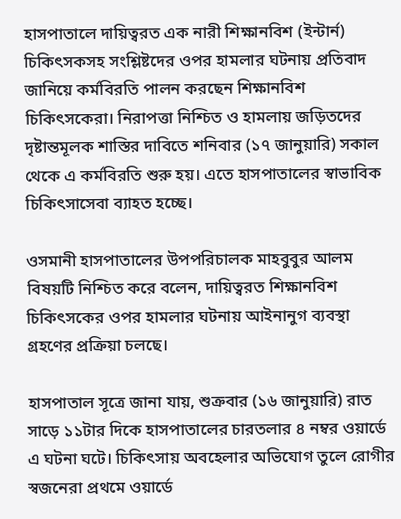হাসপাতালে দায়িত্বরত এক নারী শিক্ষানবিশ (ইন্টার্ন) চিকিৎসকসহ সংশ্লিষ্টদের ওপর হামলার ঘটনায় প্রতিবাদ জানিয়ে কর্মবিরতি পালন করছেন শিক্ষানবিশ চিকিৎসকেরা। নিরাপত্তা নিশ্চিত ও হামলায় জড়িতদের দৃষ্টান্তমূলক শাস্তির দাবিতে শনিবার (১৭ জানুয়ারি) সকাল থেকে এ কর্মবিরতি শুরু হয়। এতে হাসপাতালের স্বাভাবিক চিকিৎসাসেবা ব্যাহত হচ্ছে।

ওসমানী হাসপাতালের উপপরিচালক মাহবুবুর আলম বিষয়টি নিশ্চিত করে বলেন, দায়িত্বরত শিক্ষানবিশ চিকিৎসকের ওপর হামলার ঘটনায় আইনানুগ ব্যবস্থা গ্রহণের প্রক্রিয়া চলছে।

হাসপাতাল সূত্রে জানা যায়, শুক্রবার (১৬ জানুয়ারি) রাত সাড়ে ১১টার দিকে হাসপাতালের চারতলার ৪ নম্বর ওয়ার্ডে এ ঘটনা ঘটে। চিকিৎসায় অবহেলার অভিযোগ তুলে রোগীর স্বজনেরা প্রথমে ওয়ার্ডে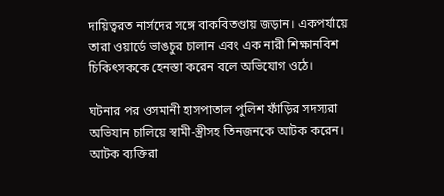দায়িত্বরত নার্সদের সঙ্গে বাকবিতণ্ডায় জড়ান। একপর্যায়ে তারা ওয়ার্ডে ভাঙচুর চালান এবং এক নারী শিক্ষানবিশ চিকিৎসককে হেনস্তা করেন বলে অভিযোগ ওঠে।

ঘটনার পর ওসমানী হাসপাতাল পুলিশ ফাঁড়ির সদস্যরা অভিযান চালিয়ে স্বামী-স্ত্রীসহ তিনজনকে আটক করেন। আটক ব্যক্তিরা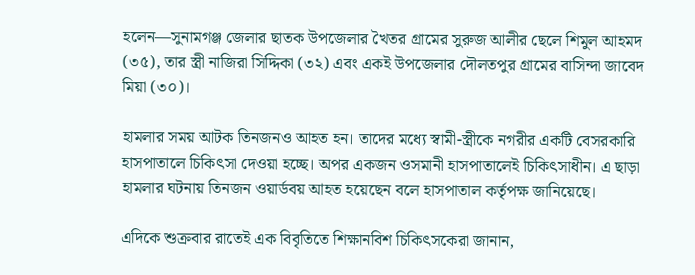হলেন—সুনামগঞ্জ জেলার ছাতক উপজেলার খৈতর গ্রামের সুরুজ আলীর ছেলে শিমুল আহমদ (৩৫), তার স্ত্রী নাজিরা সিদ্দিকা (৩২) এবং একই উপজেলার দৌলতপুর গ্রামের বাসিন্দা জাবেদ মিয়া (৩০)।

হামলার সময় আটক তিনজনও আহত হন। তাদের মধ্যে স্বামী-স্ত্রীকে নগরীর একটি বেসরকারি হাসপাতালে চিকিৎসা দেওয়া হচ্ছে। অপর একজন ওসমানী হাসপাতালেই চিকিৎসাধীন। এ ছাড়া হামলার ঘটনায় তিনজন ওয়ার্ডবয় আহত হয়েছেন বলে হাসপাতাল কর্তৃপক্ষ জানিয়েছে।

এদিকে শুক্রবার রাতেই এক বিবৃতিতে শিক্ষানবিশ চিকিৎসকেরা জানান,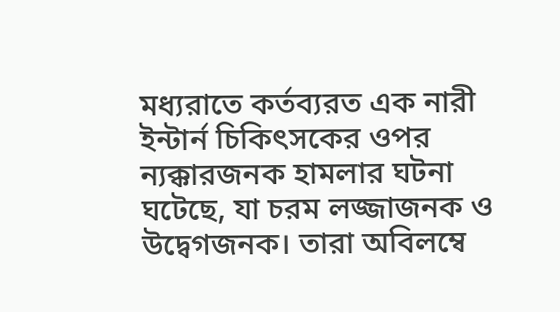মধ্যরাতে কর্তব্যরত এক নারী ইন্টার্ন চিকিৎসকের ওপর ন্যক্কারজনক হামলার ঘটনা ঘটেছে, যা চরম লজ্জাজনক ও উদ্বেগজনক। তারা অবিলম্বে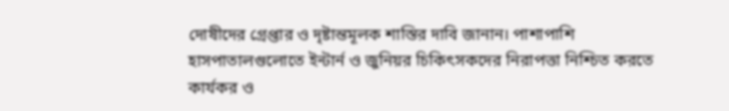দোষীদের গ্রেপ্তার ও দৃষ্টান্তমূলক শাস্তির দাবি জানান। পাশাপাশি হাসপাতালগুলোতে ইন্টার্ন ও জুনিয়র চিকিৎসকদের নিরাপত্তা নিশ্চিত করতে কার্যকর ও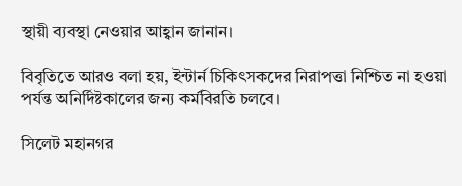স্থায়ী ব্যবস্থা নেওয়ার আহ্বান জানান।

বিবৃতিতে আরও বলা হয়, ইন্টার্ন চিকিৎসকদের নিরাপত্তা নিশ্চিত না হওয়া পর্যন্ত অনির্দিষ্টকালের জন্য কর্মবিরতি চলবে।

সিলেট মহানগর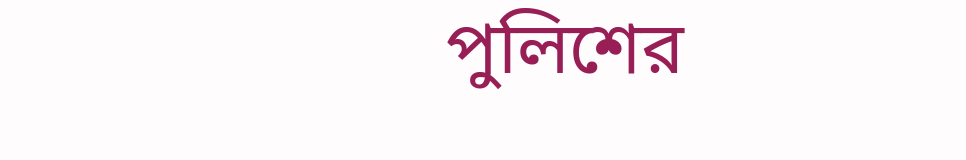পুলিশের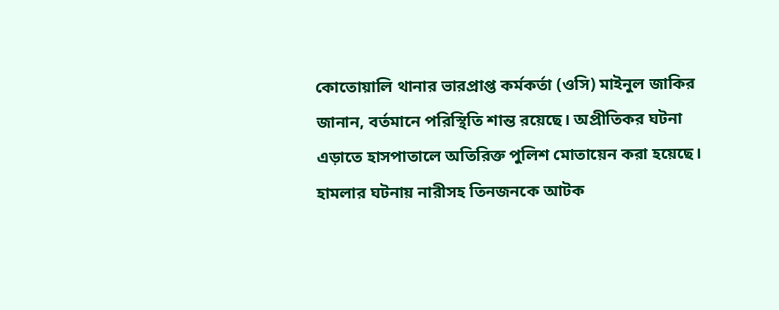কোতোয়ালি থানার ভারপ্রাপ্ত কর্মকর্তা (ওসি) মাইনুল জাকির জানান, বর্তমানে পরিস্থিতি শান্ত রয়েছে। অপ্রীতিকর ঘটনা এড়াতে হাসপাতালে অতিরিক্ত পুলিশ মোতায়েন করা হয়েছে। হামলার ঘটনায় নারীসহ তিনজনকে আটক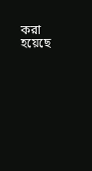করা হয়েছে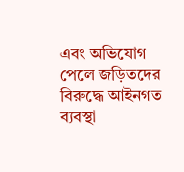এবং অভিযোগ পেলে জড়িতদের বিরুদ্ধে আইনগত ব্যবস্থা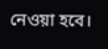নেওয়া হবে।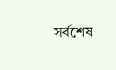সর্বশেষ